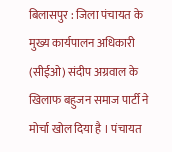बिलासपुर : जिला पंचायत के मुख्य कार्यपालन अधिकारी (सीईओ) संदीप अग्रवाल के खिलाफ बहुजन समाज पार्टी ने मोर्चा खोल दिया है । पंचायत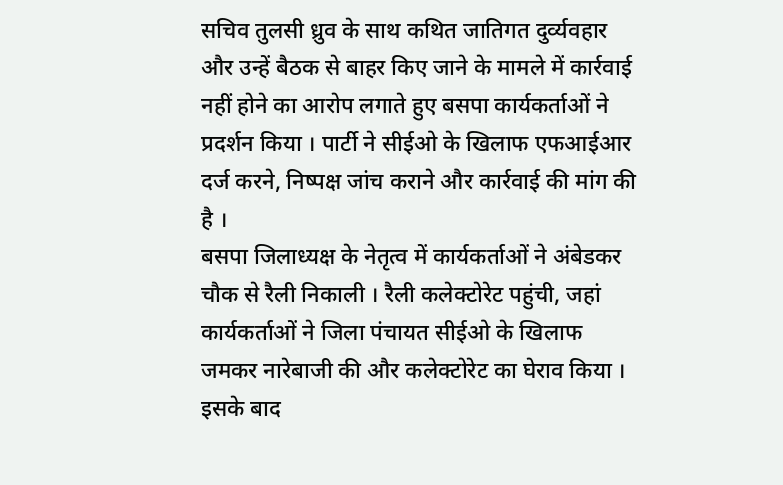सचिव तुलसी ध्रुव के साथ कथित जातिगत दुर्व्यवहार और उन्हें बैठक से बाहर किए जाने के मामले में कार्रवाई नहीं होने का आरोप लगाते हुए बसपा कार्यकर्ताओं ने प्रदर्शन किया । पार्टी ने सीईओ के खिलाफ एफआईआर दर्ज करने, निष्पक्ष जांच कराने और कार्रवाई की मांग की है ।
बसपा जिलाध्यक्ष के नेतृत्व में कार्यकर्ताओं ने अंबेडकर चौक से रैली निकाली । रैली कलेक्टोरेट पहुंची, जहां कार्यकर्ताओं ने जिला पंचायत सीईओ के खिलाफ जमकर नारेबाजी की और कलेक्टोरेट का घेराव किया । इसके बाद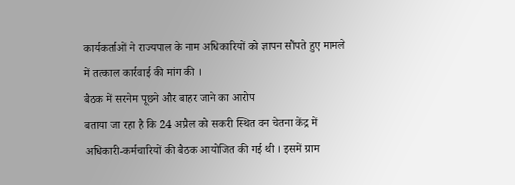कार्यकर्ताओं ने राज्यपाल के नाम अधिकारियों को ज्ञापन सौंपते हुए मामले में तत्काल कार्रवाई की मांग की ।
बैठक में सरनेम पूछने और बाहर जाने का आरोप
बताया जा रहा है कि 24 अप्रैल को सकरी स्थित वन चेतना केंद्र में अधिकारी-कर्मचारियों की बैठक आयोजित की गई थी । इसमें ग्राम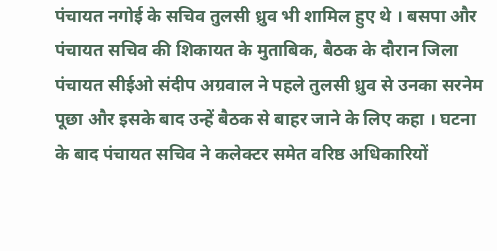पंचायत नगोई के सचिव तुलसी ध्रुव भी शामिल हुए थे । बसपा और पंचायत सचिव की शिकायत के मुताबिक, बैठक के दौरान जिला पंचायत सीईओ संदीप अग्रवाल ने पहले तुलसी ध्रुव से उनका सरनेम पूछा और इसके बाद उन्हें बैठक से बाहर जाने के लिए कहा । घटना के बाद पंचायत सचिव ने कलेक्टर समेत वरिष्ठ अधिकारियों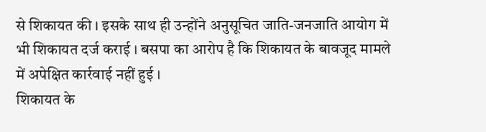से शिकायत की । इसके साथ ही उन्होंने अनुसूचित जाति-जनजाति आयोग में भी शिकायत दर्ज कराई । बसपा का आरोप है कि शिकायत के बावजूद मामले में अपेक्षित कार्रवाई नहीं हुई ।
शिकायत के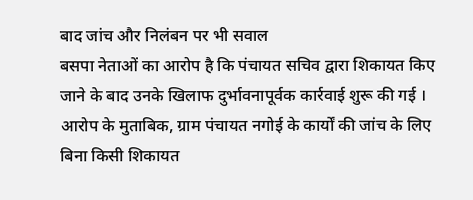बाद जांच और निलंबन पर भी सवाल
बसपा नेताओं का आरोप है कि पंचायत सचिव द्वारा शिकायत किए जाने के बाद उनके खिलाफ दुर्भावनापूर्वक कार्रवाई शुरू की गई । आरोप के मुताबिक, ग्राम पंचायत नगोई के कार्यों की जांच के लिए बिना किसी शिकायत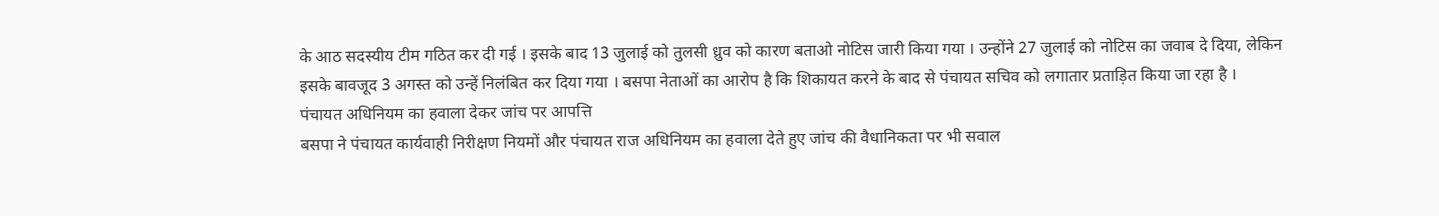के आठ सदस्यीय टीम गठित कर दी गई । इसके बाद 13 जुलाई को तुलसी ध्रुव को कारण बताओ नोटिस जारी किया गया । उन्होंने 27 जुलाई को नोटिस का जवाब दे दिया, लेकिन इसके बावजूद 3 अगस्त को उन्हें निलंबित कर दिया गया । बसपा नेताओं का आरोप है कि शिकायत करने के बाद से पंचायत सचिव को लगातार प्रताड़ित किया जा रहा है ।
पंचायत अधिनियम का हवाला देकर जांच पर आपत्ति
बसपा ने पंचायत कार्यवाही निरीक्षण नियमों और पंचायत राज अधिनियम का हवाला देते हुए जांच की वैधानिकता पर भी सवाल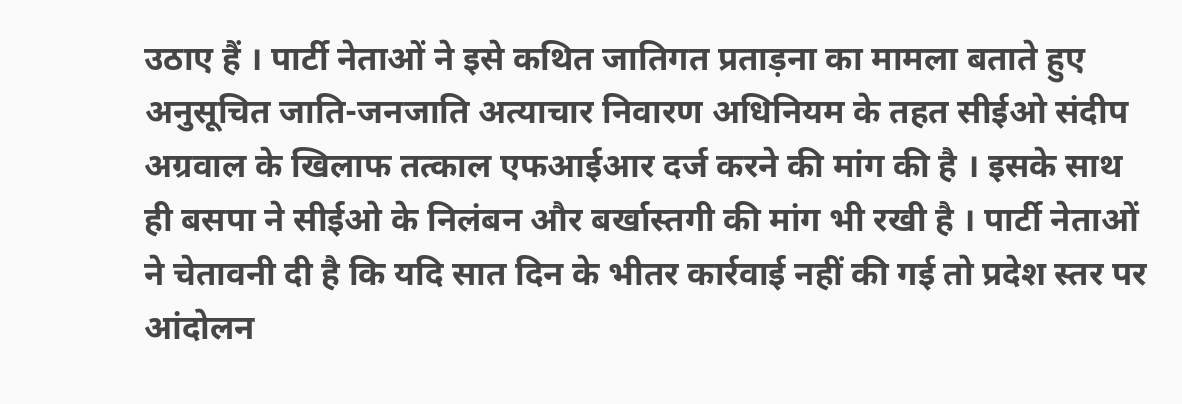उठाए हैं । पार्टी नेताओं ने इसे कथित जातिगत प्रताड़ना का मामला बताते हुए अनुसूचित जाति-जनजाति अत्याचार निवारण अधिनियम के तहत सीईओ संदीप अग्रवाल के खिलाफ तत्काल एफआईआर दर्ज करने की मांग की है । इसके साथ ही बसपा ने सीईओ के निलंबन और बर्खास्तगी की मांग भी रखी है । पार्टी नेताओं ने चेतावनी दी है कि यदि सात दिन के भीतर कार्रवाई नहीं की गई तो प्रदेश स्तर पर आंदोलन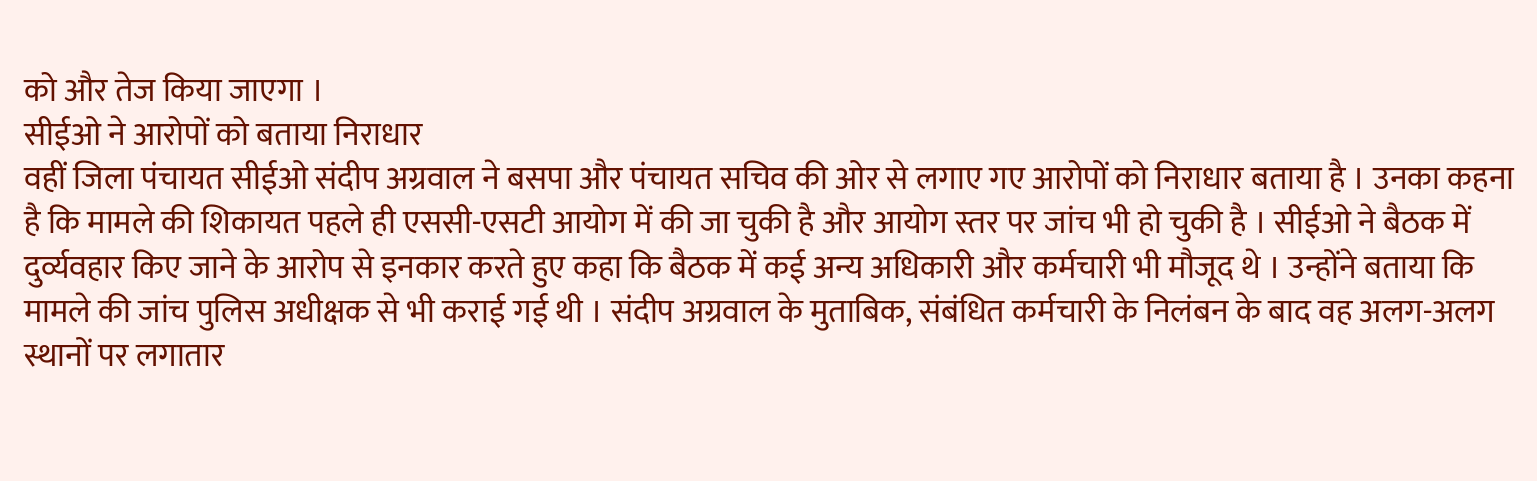को और तेज किया जाएगा ।
सीईओ ने आरोपों को बताया निराधार
वहीं जिला पंचायत सीईओ संदीप अग्रवाल ने बसपा और पंचायत सचिव की ओर से लगाए गए आरोपों को निराधार बताया है । उनका कहना है कि मामले की शिकायत पहले ही एससी-एसटी आयोग में की जा चुकी है और आयोग स्तर पर जांच भी हो चुकी है । सीईओ ने बैठक में दुर्व्यवहार किए जाने के आरोप से इनकार करते हुए कहा कि बैठक में कई अन्य अधिकारी और कर्मचारी भी मौजूद थे । उन्होंने बताया कि मामले की जांच पुलिस अधीक्षक से भी कराई गई थी । संदीप अग्रवाल के मुताबिक, संबंधित कर्मचारी के निलंबन के बाद वह अलग-अलग स्थानों पर लगातार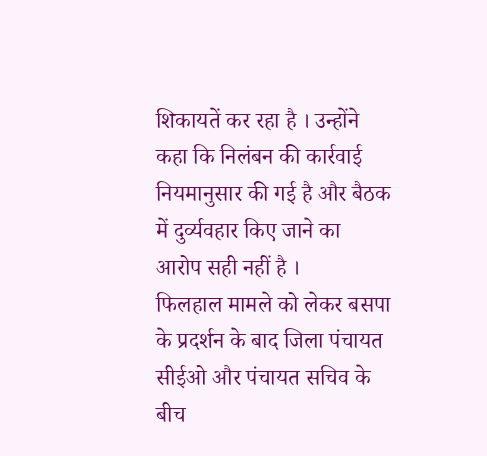शिकायतें कर रहा है । उन्होंने कहा कि निलंबन की कार्रवाई नियमानुसार की गई है और बैठक में दुर्व्यवहार किए जाने का आरोप सही नहीं है ।
फिलहाल मामले को लेकर बसपा के प्रदर्शन के बाद जिला पंचायत सीईओ और पंचायत सचिव के बीच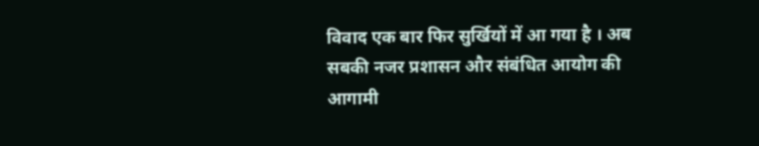विवाद एक बार फिर सुर्खियों में आ गया है । अब सबकी नजर प्रशासन और संबंधित आयोग की आगामी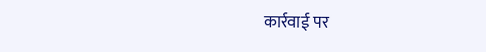कार्रवाई पर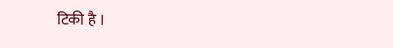टिकी है ।